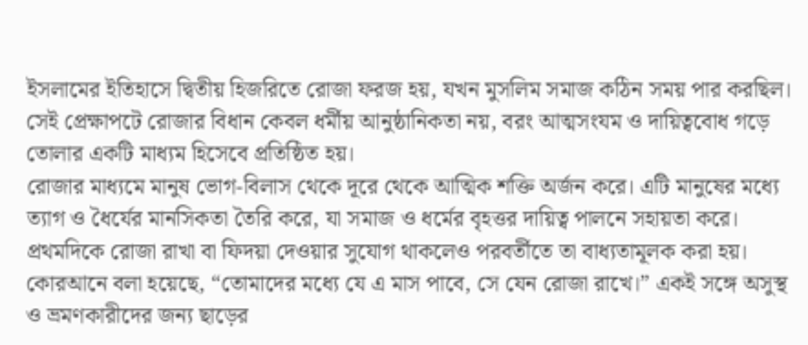ইসলামের ইতিহাসে দ্বিতীয় হিজরিতে রোজা ফরজ হয়, যখন মুসলিম সমাজ কঠিন সময় পার করছিল। সেই প্রেক্ষাপটে রোজার বিধান কেবল ধর্মীয় আনুষ্ঠানিকতা নয়, বরং আত্মসংযম ও দায়িত্ববোধ গড়ে তোলার একটি মাধ্যম হিসেবে প্রতিষ্ঠিত হয়।
রোজার মাধ্যমে মানুষ ভোগ-বিলাস থেকে দূরে থেকে আত্মিক শক্তি অর্জন করে। এটি মানুষের মধ্যে ত্যাগ ও ধৈর্যের মানসিকতা তৈরি করে, যা সমাজ ও ধর্মের বৃহত্তর দায়িত্ব পালনে সহায়তা করে।
প্রথমদিকে রোজা রাখা বা ফিদয়া দেওয়ার সুযোগ থাকলেও পরবর্তীতে তা বাধ্যতামূলক করা হয়। কোরআনে বলা হয়েছে, “তোমাদের মধ্যে যে এ মাস পাবে, সে যেন রোজা রাখে।” একই সঙ্গে অসুস্থ ও ভ্রমণকারীদের জন্য ছাড়ের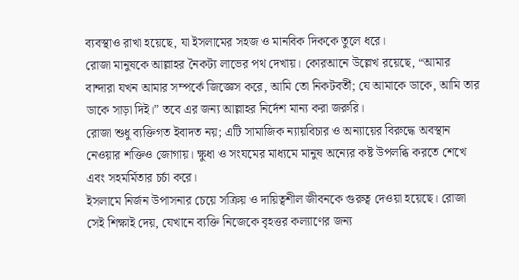ব্যবস্থাও রাখা হয়েছে, যা ইসলামের সহজ ও মানবিক দিককে তুলে ধরে।
রোজা মানুষকে আল্লাহর নৈকট্য লাভের পথ দেখায়। কোরআনে উল্লেখ রয়েছে, “আমার বান্দারা যখন আমার সম্পর্কে জিজ্ঞেস করে, আমি তো নিকটবর্তী; যে আমাকে ডাকে, আমি তার ডাকে সাড়া দিই।” তবে এর জন্য আল্লাহর নির্দেশ মান্য করা জরুরি।
রোজা শুধু ব্যক্তিগত ইবাদত নয়; এটি সামাজিক ন্যায়বিচার ও অন্যায়ের বিরুদ্ধে অবস্থান নেওয়ার শক্তিও জোগায়। ক্ষুধা ও সংযমের মাধ্যমে মানুষ অন্যের কষ্ট উপলব্ধি করতে শেখে এবং সহমর্মিতার চর্চা করে।
ইসলামে নির্জন উপাসনার চেয়ে সক্রিয় ও দায়িত্বশীল জীবনকে গুরুত্ব দেওয়া হয়েছে। রোজা সেই শিক্ষাই দেয়, যেখানে ব্যক্তি নিজেকে বৃহত্তর কল্যাণের জন্য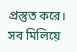প্রস্তুত করে।
সব মিলিয়ে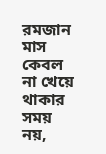রমজান মাস কেবল না খেয়ে থাকার সময় নয়,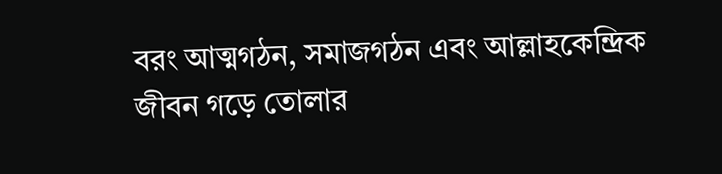বরং আত্মগঠন, সমাজগঠন এবং আল্লাহকেন্দ্রিক জীবন গড়ে তোলার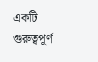একটি গুরুত্বপূর্ণ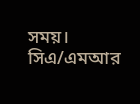সময়।
সিএ/এমআর